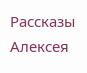Рассказы Алексея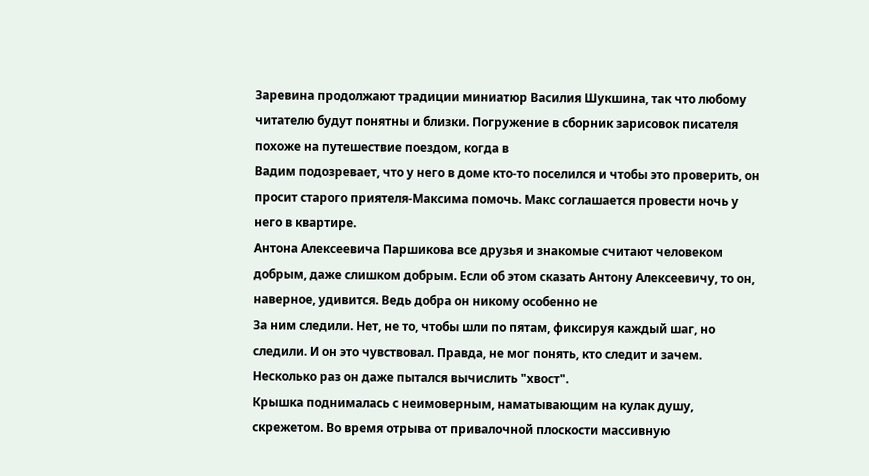Заревина продолжают традиции миниатюр Василия Шукшина, так что любому читателю будут понятны и близки. Погружение в сборник зарисовок писателя похоже на путешествие поездом, когда в
Вадим подозревает, что у него в доме кто-то поселился и чтобы это проверить, он просит старого приятеля-Максима помочь. Макс соглашается провести ночь у него в квартире.
Антона Алексеевича Паршикова все друзья и знакомые считают человеком добрым, даже слишком добрым. Если об этом сказать Антону Алексеевичу, то он, наверное, удивится. Ведь добра он никому особенно не
За ним следили. Нет, не то, чтобы шли по пятам, фиксируя каждый шаг, но следили. И он это чувствовал. Правда, не мог понять, кто следит и зачем. Несколько раз он даже пытался вычислить "хвост".
Крышка поднималась с неимоверным, наматывающим на кулак душу, скрежетом. Во время отрыва от привалочной плоскости массивную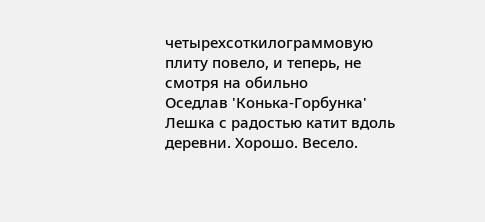четырехсоткилограммовую плиту повело, и теперь, не смотря на обильно
Оседлав 'Конька-Горбунка' Лешка с радостью катит вдоль деревни. Хорошо. Весело.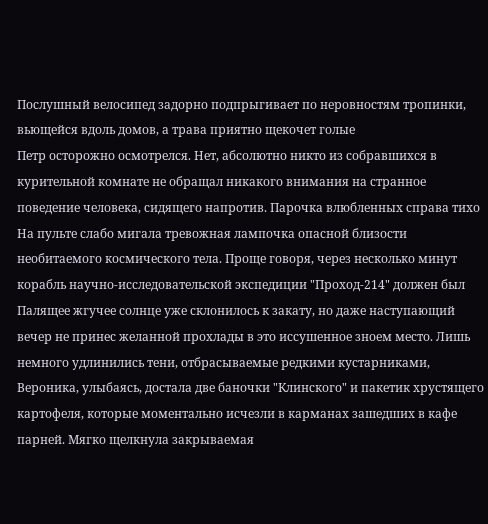Послушный велосипед задорно подпрыгивает по неровностям тропинки, вьющейся вдоль домов, а трава приятно щекочет голые
Петр осторожно осмотрелся. Нет, абсолютно никто из собравшихся в курительной комнате не обращал никакого внимания на странное поведение человека, сидящего напротив. Парочка влюбленных справа тихо
На пульте слабо мигала тревожная лампочка опасной близости необитаемого космического тела. Проще говоря, через несколько минут корабль научно-исследовательской экспедиции "Проход-214" должен был
Палящее жгучее солнце уже склонилось к закату, но даже наступающий вечер не принес желанной прохлады в это иссушенное зноем место. Лишь немного удлинились тени, отбрасываемые редкими кустарниками,
Вероника, улыбаясь, достала две баночки "Клинского" и пакетик хрустящего картофеля, которые моментально исчезли в карманах зашедших в кафе парней. Мягко щелкнула закрываемая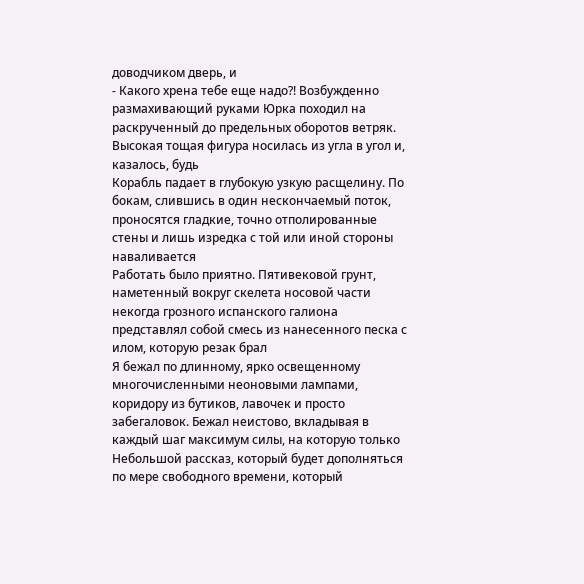доводчиком дверь, и
- Какого хрена тебе еще надо?! Возбужденно размахивающий руками Юрка походил на раскрученный до предельных оборотов ветряк. Высокая тощая фигура носилась из угла в угол и, казалось, будь
Корабль падает в глубокую узкую расщелину. По бокам, слившись в один нескончаемый поток, проносятся гладкие, точно отполированные стены и лишь изредка с той или иной стороны наваливается
Работать было приятно. Пятивековой грунт, наметенный вокруг скелета носовой части некогда грозного испанского галиона представлял собой смесь из нанесенного песка с илом, которую резак брал
Я бежал по длинному, ярко освещенному многочисленными неоновыми лампами, коридору из бутиков, лавочек и просто забегаловок. Бежал неистово, вкладывая в каждый шаг максимум силы, на которую только
Небольшой рассказ, который будет дополняться по мере свободного времени, который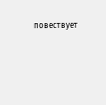повествует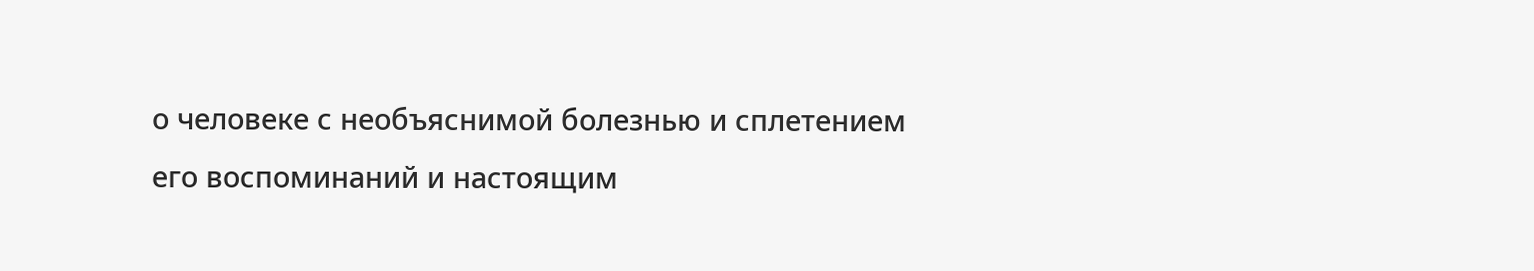о человеке с необъяснимой болезнью и сплетением его воспоминаний и настоящим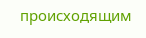происходящим